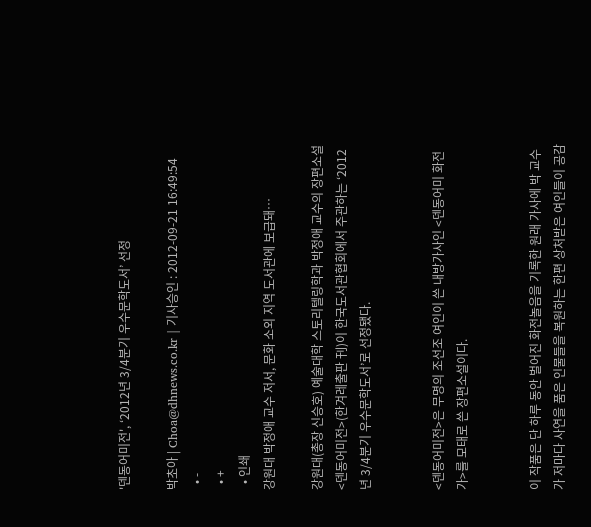'덴동어미전', ‘2012년 3/4분기 우수문학도서’ 선정

박초아 | Choa@dhnews.co.kr | 기사승인 : 2012-09-21 16:49:54
  • -
  • +
  • 인쇄
강원대 박정애 교수 저서, 문화 소외 지역 도서관에 보급돼…

강원대(총장 신승호) 예술대학 스토리텔링학과 박정애 교수의 장편소설 <덴동어미전>(한겨레출판 刊)이 한국도서관협회에서 주관하는 ‘2012년 3/4분기 우수문학도서’로 선정됐다.


<덴동어미전>은 무명의 조선조 여인이 쓴 내방가사인 <덴동어미 화전가>를 모태로 쓴 장편소설이다.


이 작품은 단 하루 동안 벌어진 화전놀음을 기록한 원래 가사에 박 교수가 저마다 사연을 품은 인물들을 복원하는 한편 상처받은 여인들이 공감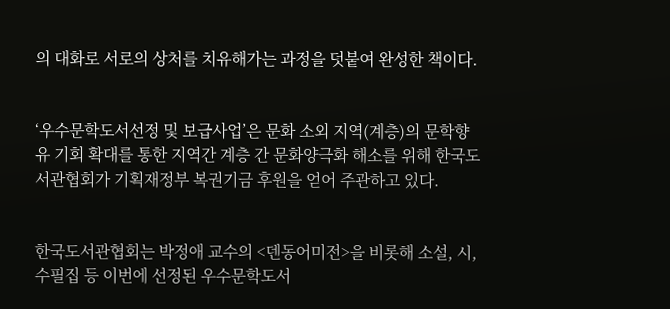의 대화로 서로의 상처를 치유해가는 과정을 덧붙여 완성한 책이다.


‘우수문학도서선정 및 보급사업’은 문화 소외 지역(계층)의 문학향유 기회 확대를 통한 지역간 계층 간 문화양극화 해소를 위해 한국도서관협회가 기획재정부 복권기금 후원을 얻어 주관하고 있다.


한국도서관협회는 박정애 교수의 <덴동어미전>을 비롯해 소설, 시, 수필집 등 이번에 선정된 우수문학도서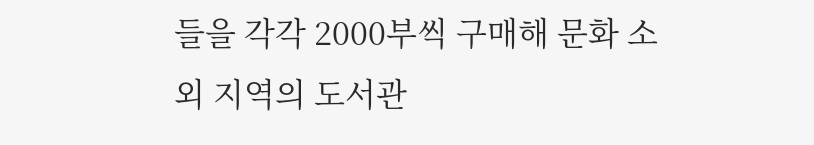들을 각각 2000부씩 구매해 문화 소외 지역의 도서관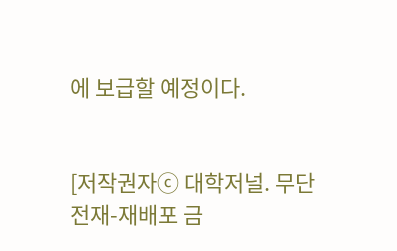에 보급할 예정이다.


[저작권자ⓒ 대학저널. 무단전재-재배포 금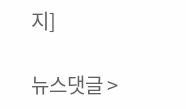지]

뉴스댓글 >